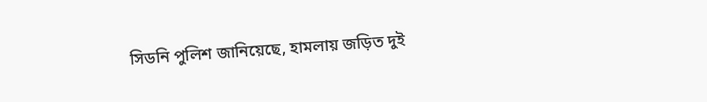সিডনি পুলিশ জানিয়েছে, হামলায় জড়িত দুই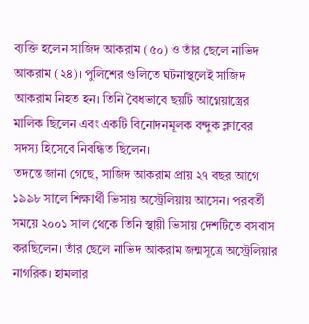ব্যক্তি হলেন সাজিদ আকরাম (৫০) ও তাঁর ছেলে নাভিদ আকরাম (২৪)। পুলিশের গুলিতে ঘটনাস্থলেই সাজিদ আকরাম নিহত হন। তিনি বৈধভাবে ছয়টি আগ্নেয়াস্ত্রের মালিক ছিলেন এবং একটি বিনোদনমূলক বন্দুক ক্লাবের সদস্য হিসেবে নিবন্ধিত ছিলেন।
তদন্তে জানা গেছে, সাজিদ আকরাম প্রায় ২৭ বছর আগে ১৯৯৮ সালে শিক্ষার্থী ভিসায় অস্ট্রেলিয়ায় আসেন। পরবর্তী সময়ে ২০০১ সাল থেকে তিনি স্থায়ী ভিসায় দেশটিতে বসবাস করছিলেন। তাঁর ছেলে নাভিদ আকরাম জন্মসূত্রে অস্ট্রেলিয়ার নাগরিক। হামলার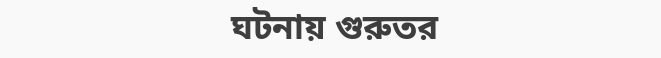ঘটনায় গুরুতর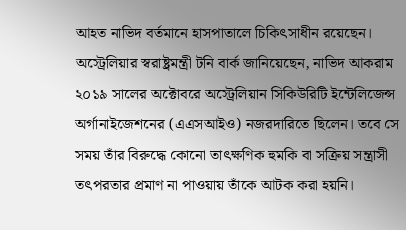আহত নাভিদ বর্তমানে হাসপাতালে চিকিৎসাধীন রয়েছেন।
অস্ট্রেলিয়ার স্বরাষ্ট্রমন্ত্রী টনি বার্ক জানিয়েছেন, নাভিদ আকরাম ২০১৯ সালের অক্টোবরে অস্ট্রেলিয়ান সিকিউরিটি ইন্টেলিজেন্স অর্গানাইজেশনের (এএসআইও) নজরদারিতে ছিলেন। তবে সে সময় তাঁর বিরুদ্ধে কোনো তাৎক্ষণিক হুমকি বা সক্রিয় সন্ত্রাসী তৎপরতার প্রমাণ না পাওয়ায় তাঁকে আটক করা হয়নি।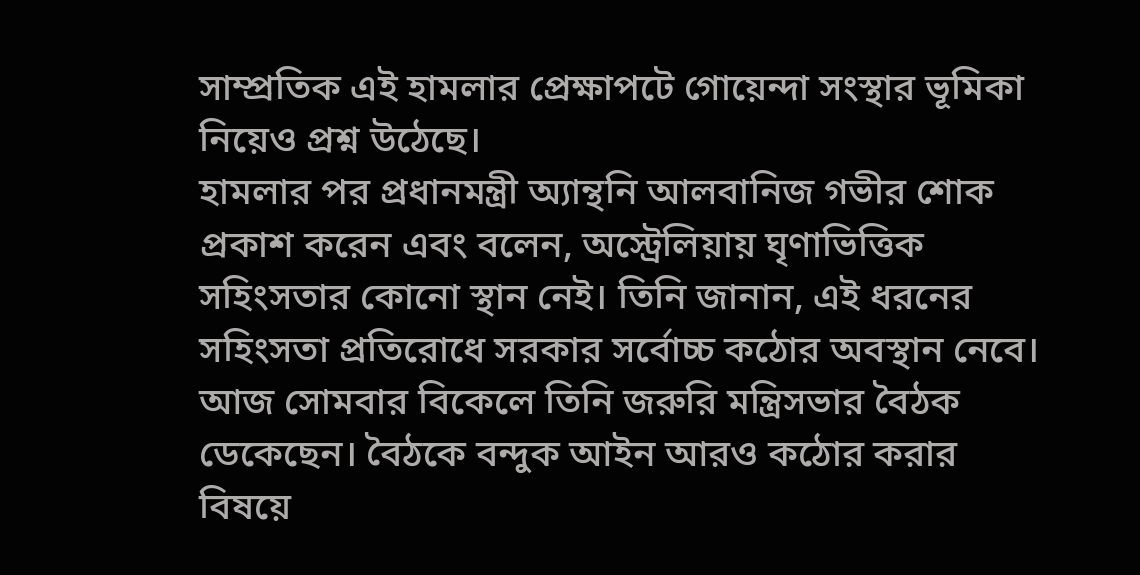সাম্প্রতিক এই হামলার প্রেক্ষাপটে গোয়েন্দা সংস্থার ভূমিকা নিয়েও প্রশ্ন উঠেছে।
হামলার পর প্রধানমন্ত্রী অ্যান্থনি আলবানিজ গভীর শোক প্রকাশ করেন এবং বলেন, অস্ট্রেলিয়ায় ঘৃণাভিত্তিক সহিংসতার কোনো স্থান নেই। তিনি জানান, এই ধরনের সহিংসতা প্রতিরোধে সরকার সর্বোচ্চ কঠোর অবস্থান নেবে। আজ সোমবার বিকেলে তিনি জরুরি মন্ত্রিসভার বৈঠক ডেকেছেন। বৈঠকে বন্দুক আইন আরও কঠোর করার বিষয়ে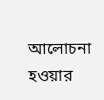আলোচনা হওয়ার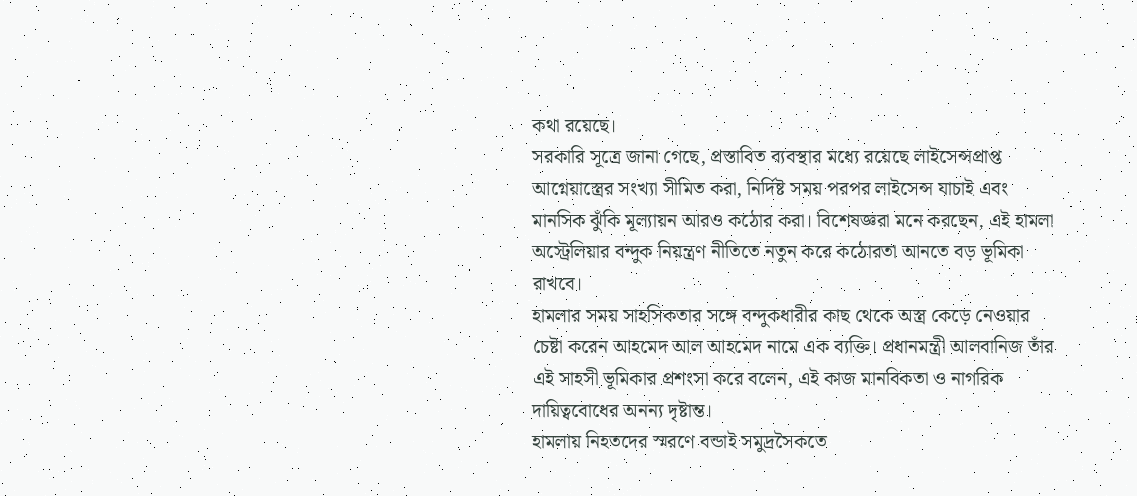কথা রয়েছে।
সরকারি সূত্রে জানা গেছে, প্রস্তাবিত ব্যবস্থার মধ্যে রয়েছে লাইসেন্সপ্রাপ্ত আগ্নেয়াস্ত্রের সংখ্যা সীমিত করা, নির্দিষ্ট সময় পরপর লাইসেন্স যাচাই এবং মানসিক ঝুঁকি মূল্যায়ন আরও কঠোর করা। বিশেষজ্ঞরা মনে করছেন, এই হামলা অস্ট্রেলিয়ার বন্দুক নিয়ন্ত্রণ নীতিতে নতুন করে কঠোরতা আনতে বড় ভূমিকা রাখবে।
হামলার সময় সাহসিকতার সঙ্গে বন্দুকধারীর কাছ থেকে অস্ত্র কেড়ে নেওয়ার চেষ্টা করেন আহমেদ আল আহমেদ নামে এক ব্যক্তি। প্রধানমন্ত্রী আলবানিজ তাঁর এই সাহসী ভূমিকার প্রশংসা করে বলেন, এই কাজ মানবিকতা ও নাগরিক দায়িত্ববোধের অনন্য দৃষ্টান্ত।
হামলায় নিহতদের স্মরণে বন্ডাই সমুদ্রসৈকতে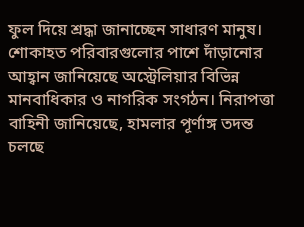ফুল দিয়ে শ্রদ্ধা জানাচ্ছেন সাধারণ মানুষ। শোকাহত পরিবারগুলোর পাশে দাঁড়ানোর আহ্বান জানিয়েছে অস্ট্রেলিয়ার বিভিন্ন মানবাধিকার ও নাগরিক সংগঠন। নিরাপত্তা বাহিনী জানিয়েছে, হামলার পূর্ণাঙ্গ তদন্ত চলছে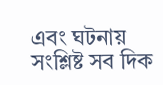এবং ঘটনায় সংশ্লিষ্ট সব দিক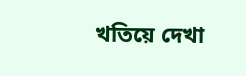খতিয়ে দেখা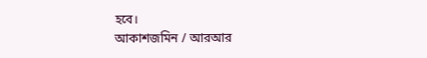হবে।
আকাশজমিন / আরআর